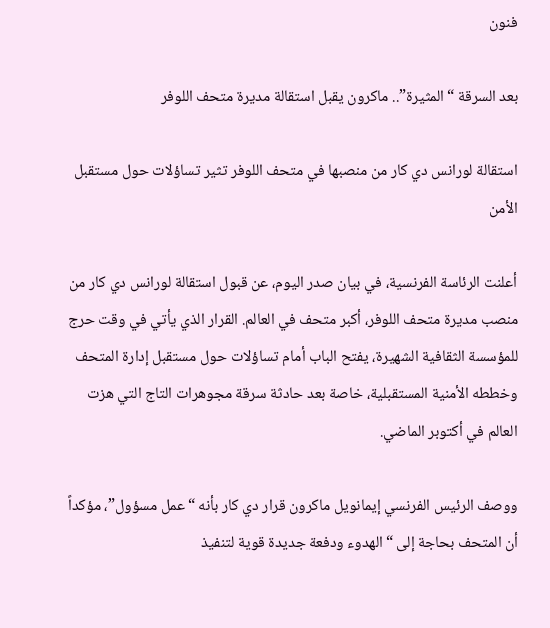فنون

بعد السرقة “المثيرة”.. ماكرون يقبل استقالة مديرة متحف اللوفر

استقالة لورانس دي كار من منصبها في متحف اللوفر تثير تساؤلات حول مستقبل الأمن

أعلنت الرئاسة الفرنسية، في بيان صدر اليوم، عن قبول استقالة لورانس دي كار من منصب مديرة متحف اللوفر، أكبر متحف في العالم. القرار الذي يأتي في وقت حرج للمؤسسة الثقافية الشهيرة، يفتح الباب أمام تساؤلات حول مستقبل إدارة المتحف وخططه الأمنية المستقبلية، خاصة بعد حادثة سرقة مجوهرات التاج التي هزت العالم في أكتوبر الماضي.

ووصف الرئيس الفرنسي إيمانويل ماكرون قرار دي كار بأنه “عمل مسؤول”، مؤكداً أن المتحف بحاجة إلى “الهدوء ودفعة جديدة قوية لتنفيذ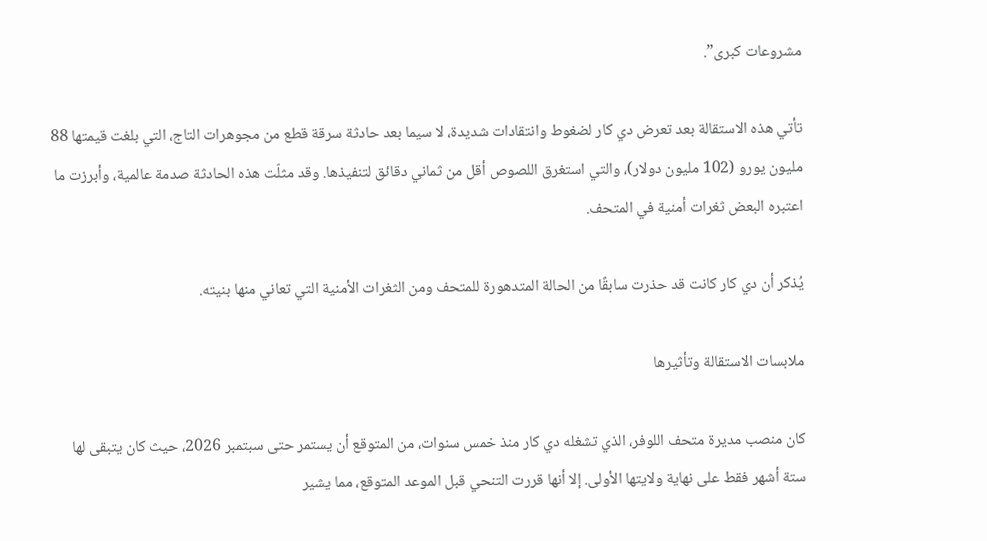مشروعات كبرى”.

تأتي هذه الاستقالة بعد تعرض دي كار لضغوط وانتقادات شديدة، لا سيما بعد حادثة سرقة قطع من مجوهرات التاج، التي بلغت قيمتها 88 مليون يورو (102 مليون دولار)، والتي استغرق اللصوص أقل من ثماني دقائق لتنفيذها. وقد مثلّت هذه الحادثة صدمة عالمية، وأبرزت ما اعتبره البعض ثغرات أمنية في المتحف.

يُذكر أن دي كار كانت قد حذرت سابقًا من الحالة المتدهورة للمتحف ومن الثغرات الأمنية التي تعاني منها بنيته.

ملابسات الاستقالة وتأثيرها

كان منصب مديرة متحف اللوفر، الذي تشغله دي كار منذ خمس سنوات، من المتوقع أن يستمر حتى سبتمبر 2026، حيث كان يتبقى لها ستة أشهر فقط على نهاية ولايتها الأولى. إلا أنها قررت التنحي قبل الموعد المتوقع، مما يشير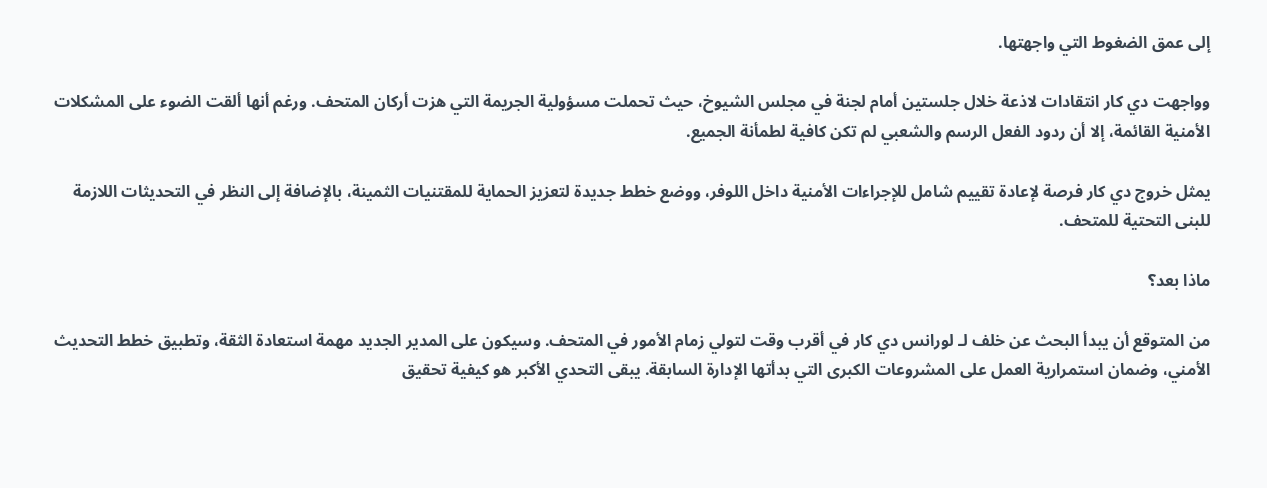إلى عمق الضغوط التي واجهتها.

وواجهت دي كار انتقادات لاذعة خلال جلستين أمام لجنة في مجلس الشيوخ، حيث تحملت مسؤولية الجريمة التي هزت أركان المتحف. ورغم أنها ألقت الضوء على المشكلات الأمنية القائمة، إلا أن ردود الفعل الرسم والشعبي لم تكن كافية لطمأنة الجميع.

يمثل خروج دي كار فرصة لإعادة تقييم شامل للإجراءات الأمنية داخل اللوفر، ووضع خطط جديدة لتعزيز الحماية للمقتنيات الثمينة، بالإضافة إلى النظر في التحديثات اللازمة للبنى التحتية للمتحف.

ماذا بعد؟

من المتوقع أن يبدأ البحث عن خلف لـ لورانس دي كار في أقرب وقت لتولي زمام الأمور في المتحف. وسيكون على المدير الجديد مهمة استعادة الثقة، وتطبيق خطط التحديث الأمني، وضمان استمرارية العمل على المشروعات الكبرى التي بدأتها الإدارة السابقة. يبقى التحدي الأكبر هو كيفية تحقيق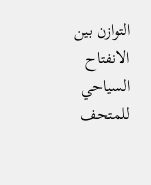التوازن بين الانفتاح السياحي للمتحف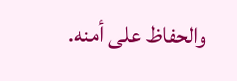والحفاظ على أمنه.